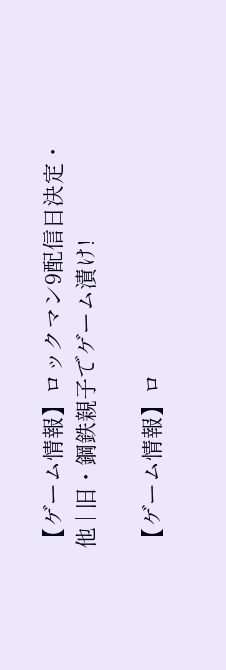【ゲーム情報】ロックマン9配信日決定・他 | 旧・鋼鉄親子でゲーム漬け!

【ゲーム情報】ロ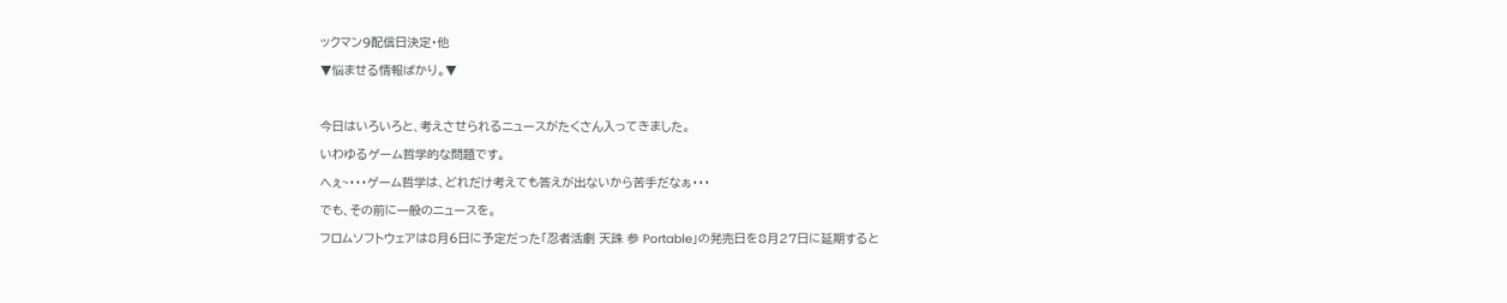ックマン9配信日決定・他

▼悩ませる情報ばかり。▼



今日はいろいろと、考えさせられるニュースがたくさん入ってきました。

いわゆるゲーム哲学的な問題です。

へぇ~・・・ゲーム哲学は、どれだけ考えても答えが出ないから苦手だなぁ・・・

でも、その前に一般のニュースを。

フロムソフトウェアは8月6日に予定だった「忍者活劇 天誅 参 Portable」の発売日を8月27日に延期すると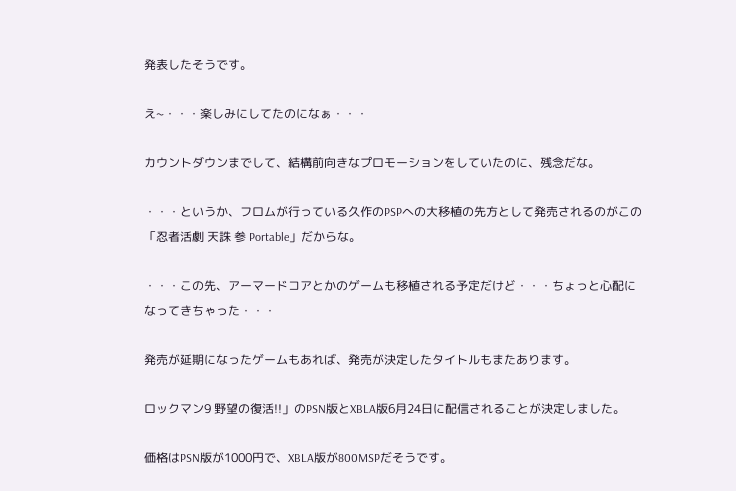発表したそうです。

え~・・・楽しみにしてたのになぁ・・・

カウントダウンまでして、結構前向きなプロモーションをしていたのに、残念だな。

・・・というか、フロムが行っている久作のPSPへの大移植の先方として発売されるのがこの「忍者活劇 天誅 参 Portable」だからな。

・・・この先、アーマードコアとかのゲームも移植される予定だけど・・・ちょっと心配になってきちゃった・・・

発売が延期になったゲームもあれば、発売が決定したタイトルもまたあります。

ロックマン9 野望の復活!!」のPSN版とXBLA版6月24日に配信されることが決定しました。

価格はPSN版が1000円で、XBLA版が800MSPだそうです。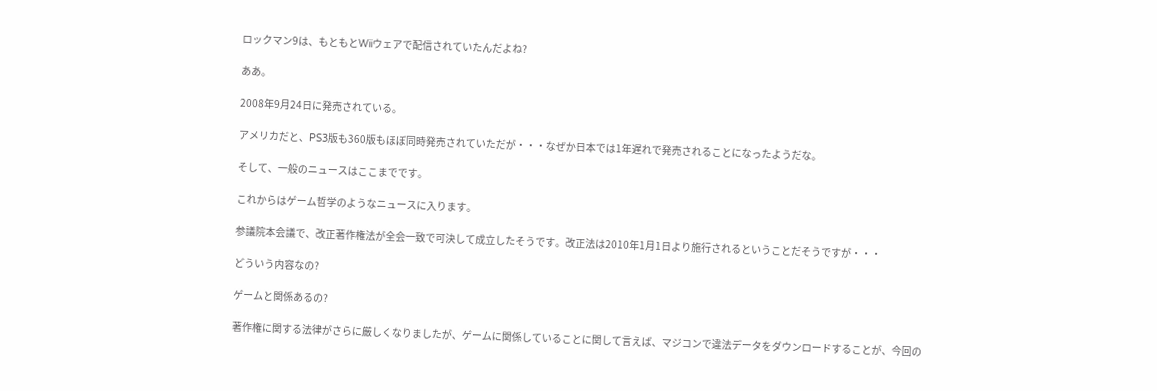ロックマン9は、もともとWiiウェアで配信されていたんだよね?

ああ。

2008年9月24日に発売されている。

アメリカだと、PS3版も360版もほぼ同時発売されていただが・・・なぜか日本では1年遅れで発売されることになったようだな。

そして、一般のニュースはここまでです。

これからはゲーム哲学のようなニュースに入ります。

参議院本会議で、改正著作権法が全会一致で可決して成立したそうです。改正法は2010年1月1日より施行されるということだそうですが・・・

どういう内容なの?

ゲームと関係あるの?

著作権に関する法律がさらに厳しくなりましたが、ゲームに関係していることに関して言えば、マジコンで違法データをダウンロードすることが、今回の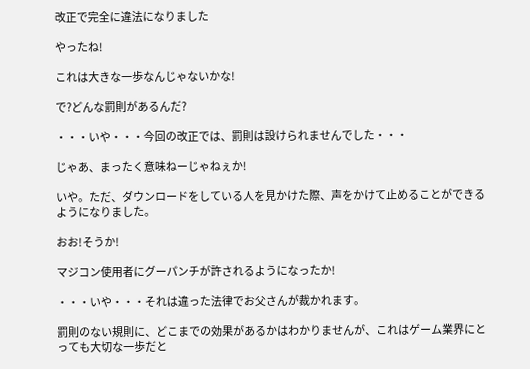改正で完全に違法になりました

やったね!

これは大きな一歩なんじゃないかな!

で?どんな罰則があるんだ?

・・・いや・・・今回の改正では、罰則は設けられませんでした・・・

じゃあ、まったく意味ねーじゃねぇか!

いや。ただ、ダウンロードをしている人を見かけた際、声をかけて止めることができるようになりました。

おお!そうか!

マジコン使用者にグーパンチが許されるようになったか!

・・・いや・・・それは違った法律でお父さんが裁かれます。

罰則のない規則に、どこまでの効果があるかはわかりませんが、これはゲーム業界にとっても大切な一歩だと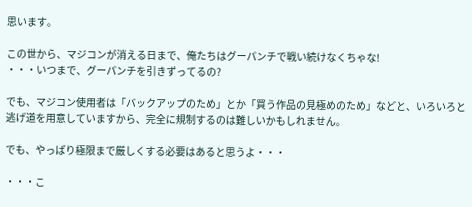思います。

この世から、マジコンが消える日まで、俺たちはグーパンチで戦い続けなくちゃな!
・・・いつまで、グーパンチを引きずってるの?

でも、マジコン使用者は「バックアップのため」とか「買う作品の見極めのため」などと、いろいろと逃げ道を用意していますから、完全に規制するのは難しいかもしれません。

でも、やっぱり極限まで厳しくする必要はあると思うよ・・・

・・・こ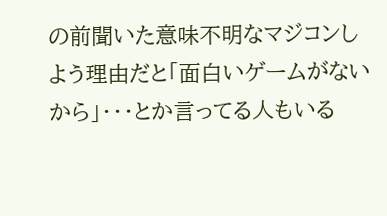の前聞いた意味不明なマジコンしよう理由だと「面白いゲームがないから」・・・とか言ってる人もいる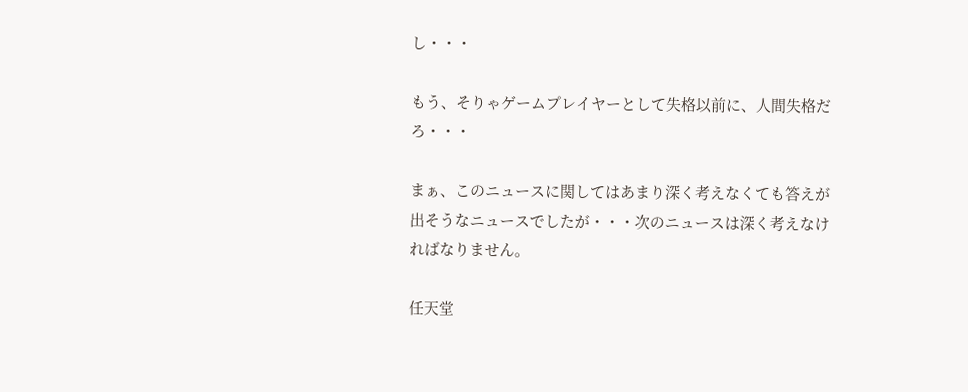し・・・

もう、そりゃゲームプレイヤーとして失格以前に、人間失格だろ・・・

まぁ、このニュースに関してはあまり深く考えなくても答えが出そうなニュースでしたが・・・次のニュースは深く考えなければなりません。

任天堂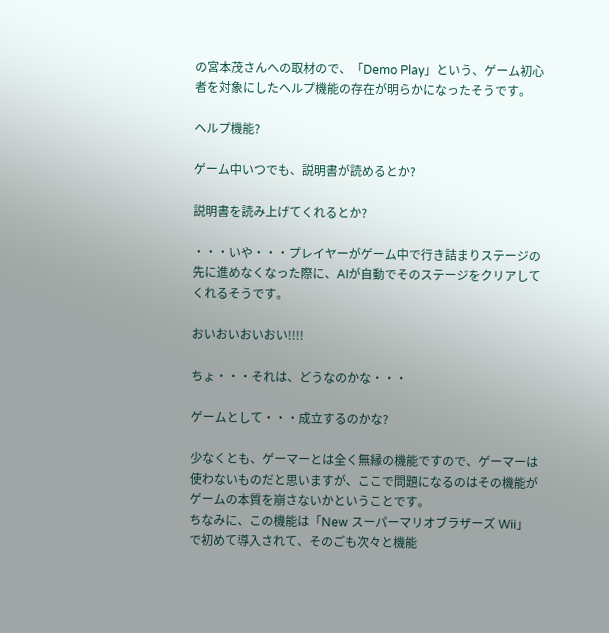の宮本茂さんへの取材ので、「Demo Play」という、ゲーム初心者を対象にしたヘルプ機能の存在が明らかになったそうです。

ヘルプ機能?

ゲーム中いつでも、説明書が読めるとか?

説明書を読み上げてくれるとか?

・・・いや・・・プレイヤーがゲーム中で行き詰まりステージの先に進めなくなった際に、AIが自動でそのステージをクリアしてくれるそうです。

おいおいおいおい!!!!

ちょ・・・それは、どうなのかな・・・

ゲームとして・・・成立するのかな?

少なくとも、ゲーマーとは全く無縁の機能ですので、ゲーマーは使わないものだと思いますが、ここで問題になるのはその機能がゲームの本質を崩さないかということです。
ちなみに、この機能は「New スーパーマリオブラザーズ Wii」で初めて導入されて、そのごも次々と機能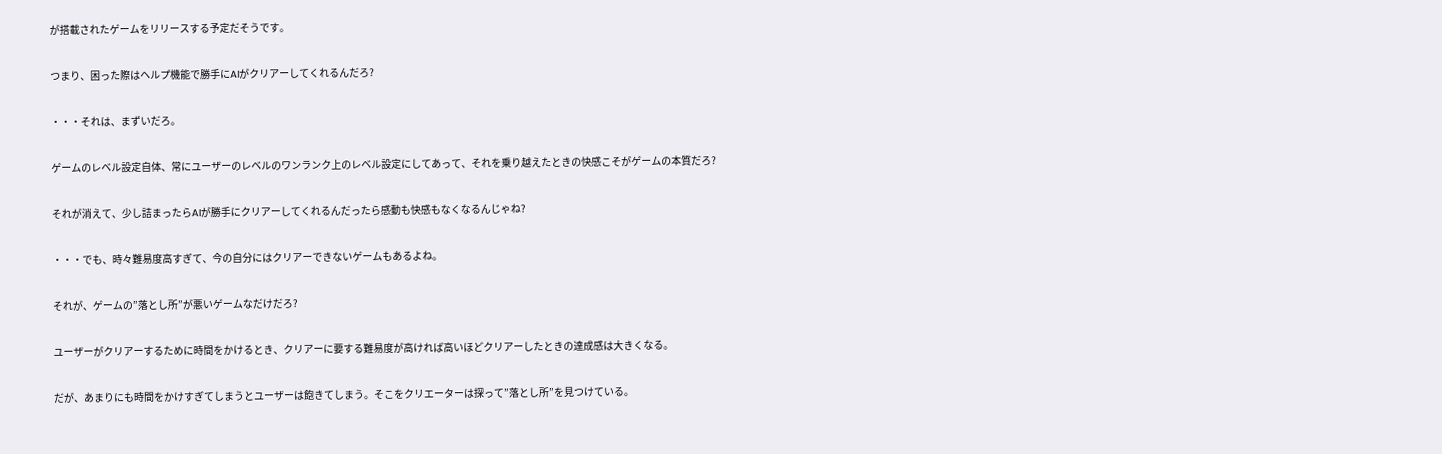が搭載されたゲームをリリースする予定だそうです。

つまり、困った際はヘルプ機能で勝手にAIがクリアーしてくれるんだろ?

・・・それは、まずいだろ。

ゲームのレベル設定自体、常にユーザーのレベルのワンランク上のレベル設定にしてあって、それを乗り越えたときの快感こそがゲームの本質だろ?

それが消えて、少し詰まったらAIが勝手にクリアーしてくれるんだったら感動も快感もなくなるんじゃね?

・・・でも、時々難易度高すぎて、今の自分にはクリアーできないゲームもあるよね。

それが、ゲームの”落とし所”が悪いゲームなだけだろ?

ユーザーがクリアーするために時間をかけるとき、クリアーに要する難易度が高ければ高いほどクリアーしたときの達成感は大きくなる。

だが、あまりにも時間をかけすぎてしまうとユーザーは飽きてしまう。そこをクリエーターは探って”落とし所”を見つけている。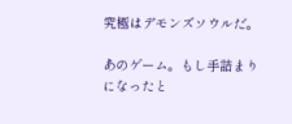究極はデモンズソウルだ。

あのゲーム。もし手詰まりになったと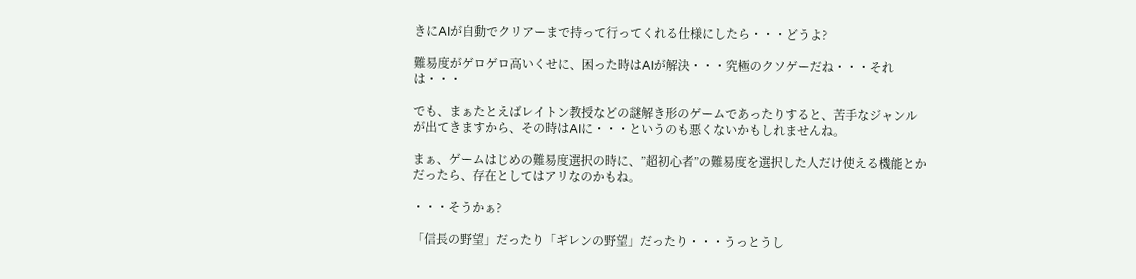きにAIが自動でクリアーまで持って行ってくれる仕様にしたら・・・どうよ?

難易度がゲロゲロ高いくせに、困った時はAIが解決・・・究極のクソゲーだね・・・それは・・・

でも、まぁたとえばレイトン教授などの謎解き形のゲームであったりすると、苦手なジャンルが出てきますから、その時はAIに・・・というのも悪くないかもしれませんね。

まぁ、ゲームはじめの難易度選択の時に、”超初心者”の難易度を選択した人だけ使える機能とかだったら、存在としてはアリなのかもね。

・・・そうかぁ?

「信長の野望」だったり「ギレンの野望」だったり・・・うっとうし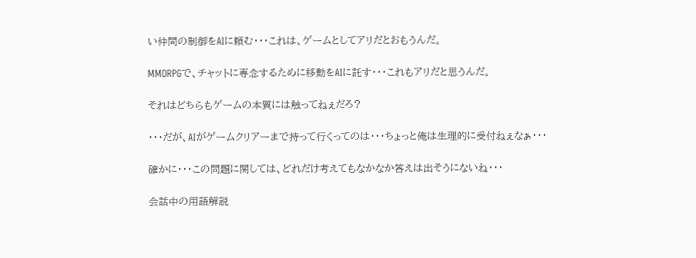い仲間の制御をAIに頼む・・・これは、ゲームとしてアリだとおもうんだ。

MMORPGで、チャットに専念するために移動をAIに託す・・・これもアリだと思うんだ。

それはどちらもゲームの本質には触ってねぇだろ?

・・・だが、AIがゲームクリアーまで持って行くってのは・・・ちょっと俺は生理的に受付ねぇなぁ・・・

確かに・・・この問題に関しては、どれだけ考えてもなかなか答えは出そうにないね・・・

会話中の用語解説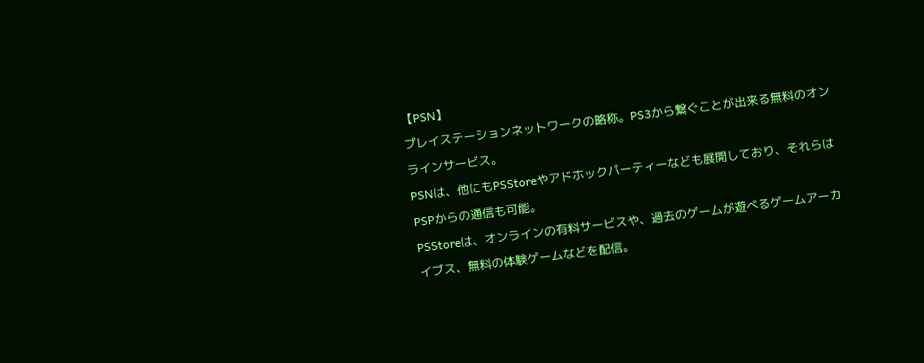【PSN】
プレイステーションネットワークの略称。PS3から繋ぐことが出来る無料のオンラインサービス。
PSNは、他にもPSStoreやアドホックパーティーなども展開しており、それらはPSPからの通信も可能。
PSStoreは、オンラインの有料サービスや、過去のゲームが遊べるゲームアーカイブス、無料の体験ゲームなどを配信。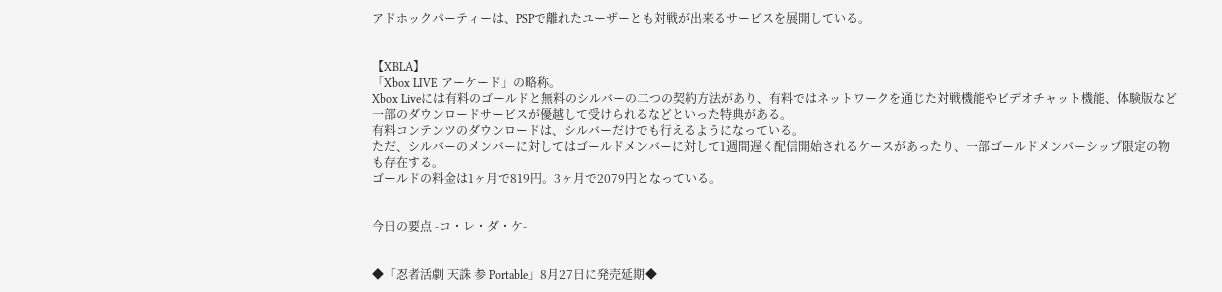アドホックパーティーは、PSPで離れたユーザーとも対戦が出来るサービスを展開している。


【XBLA】
「Xbox LIVE アーケード」の略称。
Xbox Liveには有料のゴールドと無料のシルバーの二つの契約方法があり、有料ではネットワークを通じた対戦機能やビデオチャット機能、体験版など一部のダウンロードサービスが優越して受けられるなどといった特典がある。
有料コンテンツのダウンロードは、シルバーだけでも行えるようになっている。
ただ、シルバーのメンバーに対してはゴールドメンバーに対して1週間遅く配信開始されるケースがあったり、一部ゴールドメンバーシップ限定の物も存在する。
ゴールドの料金は1ヶ月で819円。3ヶ月で2079円となっている。


今日の要点 -コ・レ・ダ・ケ-


◆「忍者活劇 天誅 参 Portable」8月27日に発売延期◆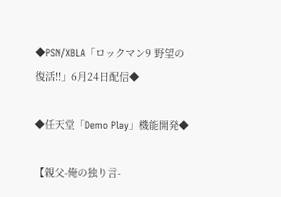◆PSN/XBLA「ロックマン9 野望の復活!!」6月24日配信◆

◆任天堂「Demo Play」機能開発◆

【親父-俺の独り言-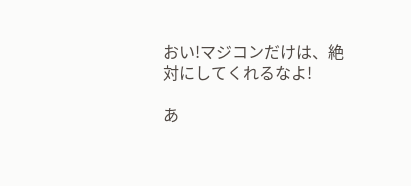おい!マジコンだけは、絶対にしてくれるなよ!

あ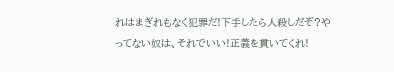れはまぎれもなく犯罪だ!下手したら人殺しだぞ?やってない奴は、それでいい!正義を貫いてくれ!